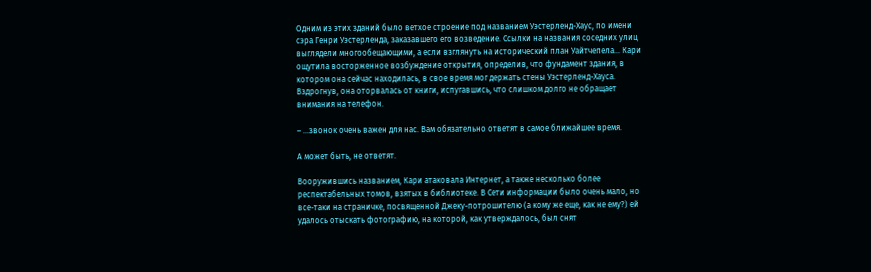Одним из этих зданий было ветхое строение под названием Уэстерленд-Хаус, по имени сэра Генри Уэстерленда, заказавшего его возведение. Ссылки на названия соседних улиц выглядели многообещающими, а если взглянуть на исторический план Уайтчепела… Кари ощутила восторженное возбуждение открытия, определив, что фундамент здания, в котором она сейчас находилась, в свое время мог держать стены Уэстерленд-Хауса. Вздрогнув, она оторвалась от книги, испугавшись, что слишком долго не обращает внимания на телефон.

– …звонок очень важен для нас. Вам обязательно ответят в самое ближайшее время.

А может быть, не ответят.

Вооружившись названием, Кари атаковала Интернет, а также несколько более респектабельных томов, взятых в библиотеке. В Сети информации было очень мало, но все-таки на страничке, посвященной Джеку-потрошителю (а кому же еще, как не ему?) ей удалось отыскать фотографию, на которой, как утверждалось, был снят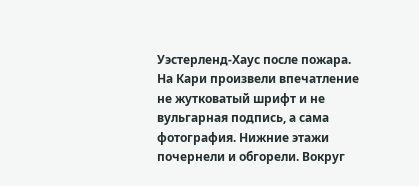Уэстерленд-Хаус после пожара. На Кари произвели впечатление не жутковатый шрифт и не вульгарная подпись, а сама фотография. Нижние этажи почернели и обгорели. Вокруг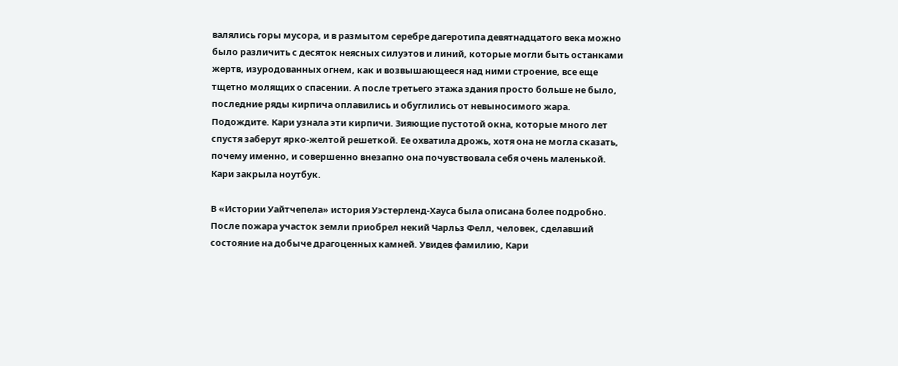валялись горы мусора, и в размытом серебре дагеротипа девятнадцатого века можно было различить с десяток неясных силуэтов и линий, которые могли быть останками жертв, изуродованных огнем, как и возвышающееся над ними строение, все еще тщетно молящих о спасении. А после третьего этажа здания просто больше не было, последние ряды кирпича оплавились и обуглились от невыносимого жара. Подождите. Кари узнала эти кирпичи. Зияющие пустотой окна, которые много лет спустя заберут ярко-желтой решеткой. Ее охватила дрожь, хотя она не могла сказать, почему именно, и совершенно внезапно она почувствовала себя очень маленькой. Кари закрыла ноутбук.

В «Истории Уайтчепела» история Уэстерленд-Хауса была описана более подробно. После пожара участок земли приобрел некий Чарльз Фелл, человек, сделавший состояние на добыче драгоценных камней. Увидев фамилию, Кари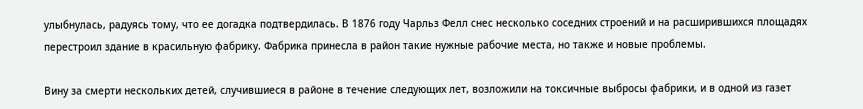улыбнулась, радуясь тому, что ее догадка подтвердилась. В 1876 году Чарльз Фелл снес несколько соседних строений и на расширившихся площадях перестроил здание в красильную фабрику. Фабрика принесла в район такие нужные рабочие места, но также и новые проблемы.

Вину за смерти нескольких детей, случившиеся в районе в течение следующих лет, возложили на токсичные выбросы фабрики, и в одной из газет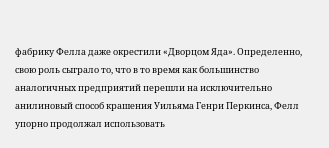фабрику Фелла даже окрестили «Дворцом Яда». Определенно, свою роль сыграло то, что в то время как большинство аналогичных предприятий перешли на исключительно анилиновый способ крашения Уильяма Генри Перкинса, Фелл упорно продолжал использовать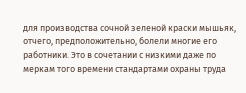для производства сочной зеленой краски мышьяк, отчего, предположительно, болели многие его работники. Это в сочетании с низкими даже по меркам того времени стандартами охраны труда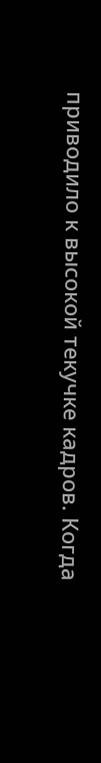приводило к высокой текучке кадров. Когда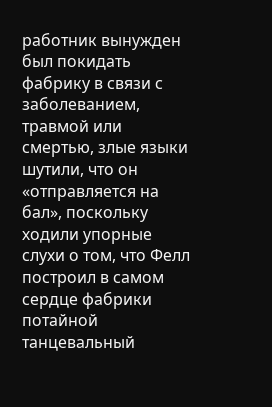работник вынужден был покидать фабрику в связи с заболеванием, травмой или смертью, злые языки шутили, что он «отправляется на бал», поскольку ходили упорные слухи о том, что Фелл построил в самом сердце фабрики потайной танцевальный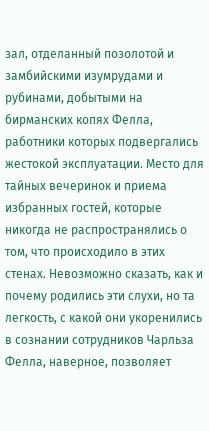зал, отделанный позолотой и замбийскими изумрудами и рубинами, добытыми на бирманских копях Фелла, работники которых подвергались жестокой эксплуатации. Место для тайных вечеринок и приема избранных гостей, которые никогда не распространялись о том, что происходило в этих стенах. Невозможно сказать, как и почему родились эти слухи, но та легкость, с какой они укоренились в сознании сотрудников Чарльза Фелла, наверное, позволяет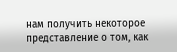нам получить некоторое представление о том, как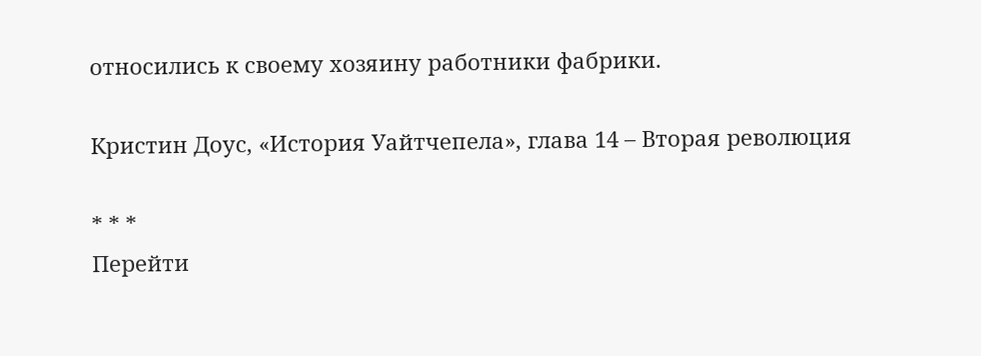относились к своему хозяину работники фабрики.

Кристин Доус, «История Уайтчепела», глава 14 – Вторая революция

* * *
Перейти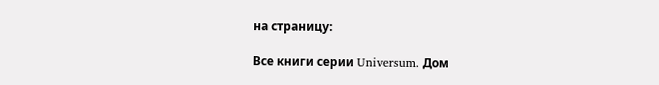на страницу:

Все книги серии Universum. Дом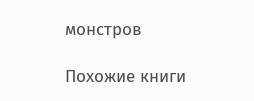монстров

Похожие книги